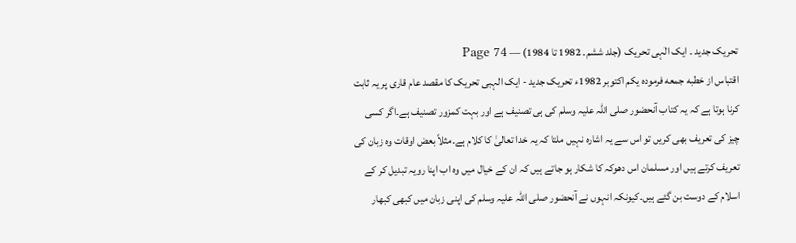تحریک جدید ۔ ایک الٰہی تحریک (جلد ششم۔ 1982 تا 1984) — Page 74
اقتباس از خطبه جمعه فرموده یکم اکتوبر 1982ء تحریک جدید - ایک الہبی تحریک کا مقصد عام قاری پر یہ ثابت کرنا ہوتا ہے کہ یہ کتاب آنحضور صلی اللہ علیہ وسلم کی ہی تصنیف ہے اور بہت کمزور تصنیف ہے۔اگر کسی چیز کی تعریف بھی کریں تو اس سے یہ اشارہ نہیں ملتا کہ یہ خدا تعالیٰ کا کلام ہے۔مثلاً بعض اوقات وہ زبان کی تعریف کرتے ہیں اور مسلمان اس دھوکہ کا شکار ہو جاتے ہیں کہ ان کے خیال میں وہ اب اپنا رویہ تبدیل کر کے اسلام کے دوست بن گئے ہیں۔کیونکہ انہوں نے آنحضور صلی اللہ علیہ وسلم کی اپنی زبان میں کبھی کبھار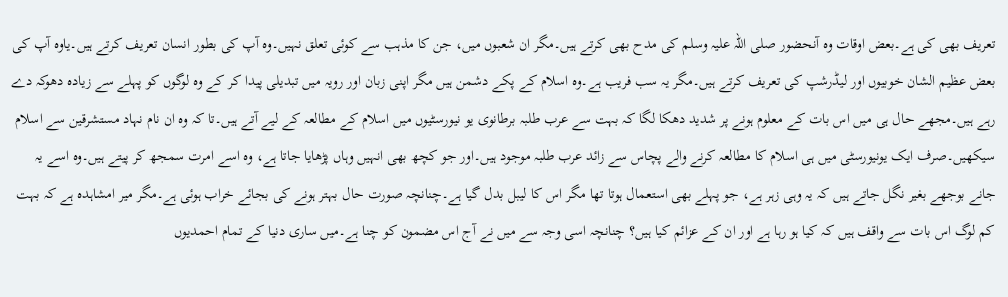تعریف بھی کی ہے۔بعض اوقات وہ آنحضور صلی اللہ علیہ وسلم کی مدح بھی کرتے ہیں۔مگر ان شعبوں میں، جن کا مذہب سے کوئی تعلق نہیں۔وہ آپ کی بطور انسان تعریف کرتے ہیں۔یاوہ آپ کی بعض عظیم الشان خوبیوں اور لیڈرشپ کی تعریف کرتے ہیں۔مگر یہ سب فریب ہے۔وہ اسلام کے پکے دشمن ہیں مگر اپنی زبان اور رویہ میں تبدیلی پیدا کر کے وہ لوگوں کو پہلے سے زیادہ دھوکہ دے رہے ہیں۔مجھے حال ہی میں اس بات کے معلوم ہونے پر شدید دھکا لگا کہ بہت سے عرب طلبہ برطانوی یو نیورسٹیوں میں اسلام کے مطالعہ کے لیے آتے ہیں۔تا کہ وہ ان نام نہاد مستشرقین سے اسلام سیکھیں۔صرف ایک یونیورسٹی میں ہی اسلام کا مطالعہ کرنے والے پچاس سے زائد عرب طلبہ موجود ہیں۔اور جو کچھ بھی انہیں وہاں پڑھایا جاتا ہے، وہ اسے امرت سمجھ کر پیتے ہیں۔وہ اسے یہ جانے بوجھے بغیر نگل جاتے ہیں کہ یہ وہی زہر ہے، جو پہلے بھی استعمال ہوتا تھا مگر اس کا لیبل بدل گیا ہے۔چنانچہ صورت حال بہتر ہونے کی بجائے خراب ہوئی ہے۔مگر میر امشاہدہ ہے کہ بہت کم لوگ اس بات سے واقف ہیں کہ کیا ہو رہا ہے اور ان کے عزائم کیا ہیں؟ چنانچہ اسی وجہ سے میں نے آج اس مضمون کو چنا ہے۔میں ساری دنیا کے تمام احمدیوں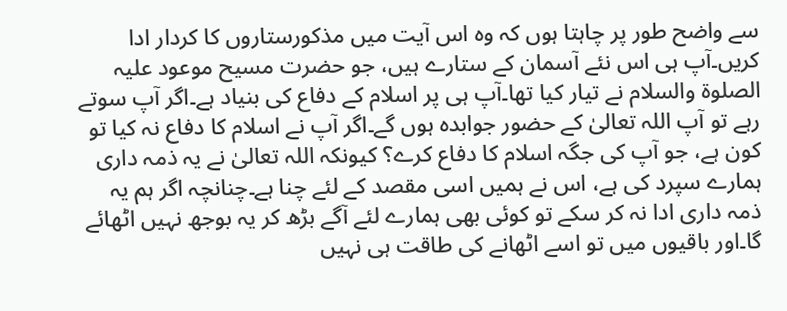سے واضح طور پر چاہتا ہوں کہ وہ اس آیت میں مذکورستاروں کا کردار ادا کریں۔آپ ہی اس نئے آسمان کے ستارے ہیں، جو حضرت مسیح موعود علیہ الصلوۃ والسلام نے تیار کیا تھا۔آپ ہی پر اسلام کے دفاع کی بنیاد ہے۔اگر آپ سوتے رہے تو آپ اللہ تعالیٰ کے حضور جوابدہ ہوں گے۔اگر آپ نے اسلام کا دفاع نہ کیا تو کون ہے، جو آپ کی جگہ اسلام کا دفاع کرے؟ کیونکہ اللہ تعالیٰ نے یہ ذمہ داری ہمارے سپرد کی ہے، اس نے ہمیں اسی مقصد کے لئے چنا ہے۔چنانچہ اگر ہم یہ ذمہ داری ادا نہ کر سکے تو کوئی بھی ہمارے لئے آگے بڑھ کر یہ بوجھ نہیں اٹھائے گا۔اور باقیوں میں تو اسے اٹھانے کی طاقت ہی نہیں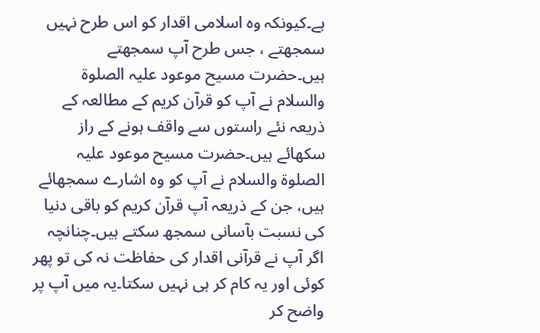ہے۔کیونکہ وہ اسلامی اقدار کو اس طرح نہیں سمجھتے ، جس طرح آپ سمجھتے ہیں۔حضرت مسیح موعود علیہ الصلوۃ والسلام نے آپ کو قرآن کریم کے مطالعہ کے ذریعہ نئے راستوں سے واقف ہونے کے راز سکھائے ہیں۔حضرت مسیح موعود علیہ الصلوۃ والسلام نے آپ کو وہ اشارے سمجھائے ہیں، جن کے ذریعہ آپ قرآن کریم کو باقی دنیا کی نسبت بآسانی سمجھ سکتے ہیں۔چنانچہ اگر آپ نے قرآنی اقدار کی حفاظت نہ کی تو پھر کوئی اور یہ کام کر ہی نہیں سکتا۔یہ میں آپ پر واضح کر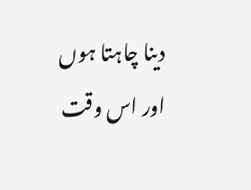دینا چاہتا ہوں اور اس وقت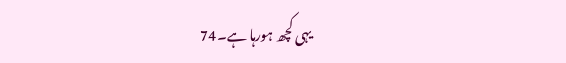یہی کچھ ہورہا ہے۔74